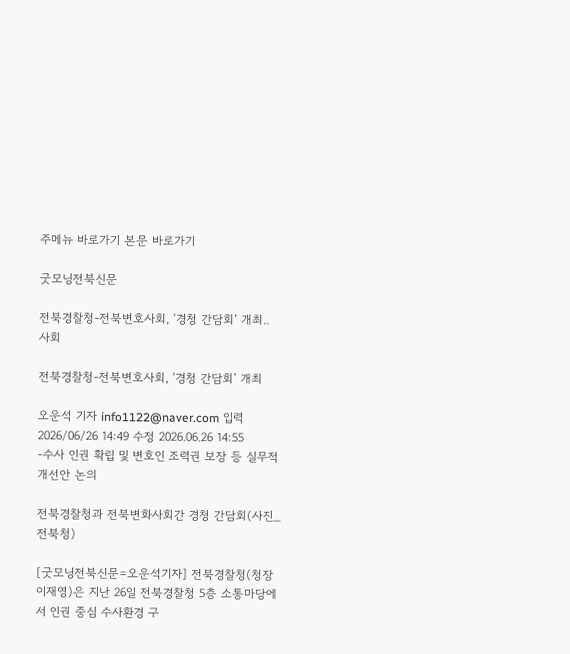주메뉴 바로가기 본문 바로가기

굿모닝전북신문

전북경찰청-전북변호사회, ‘경청 간담회’ 개최..
사회

전북경찰청-전북변호사회, ‘경청 간담회’ 개최

오운석 기자 info1122@naver.com 입력 2026/06/26 14:49 수정 2026.06.26 14:55
-수사 인권 확립 및 변호인 조력권 보장 등 실무적 개선안 논의

전북경찰청과 전북변화사회간 경청 간담회(사진_전북청)

[굿모닝전북신문=오운석기자] 전북경찰청(청장 이재영)은 지난 26일 전북경찰청 5층 소통마당에서 인권 중심 수사환경 구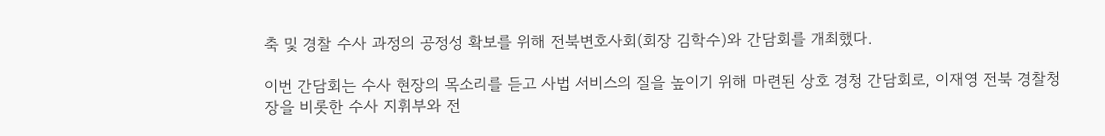축 및 경찰 수사 과정의 공정성 확보를 위해 전북변호사회(회장 김학수)와 간담회를 개최했다.

이번 간담회는 수사 현장의 목소리를 듣고 사법 서비스의 질을 높이기 위해 마련된 상호 경청 간담회로, 이재영 전북 경찰청장을 비롯한 수사 지휘부와 전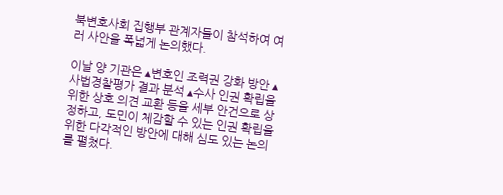북변호사회 집행부 관계자들이 참석하여 여러 사안을 폭넓게 논의했다.

이날 양 기관은 ▴변호인 조력권 강화 방안 ▴사법경찰평가 결과 분석 ▴수사 인권 확립을 위한 상호 의견 교환 등을 세부 안건으로 상정하고, 도민이 체감할 수 있는 인권 확립을 위한 다각적인 방안에 대해 심도 있는 논의를 펼쳤다.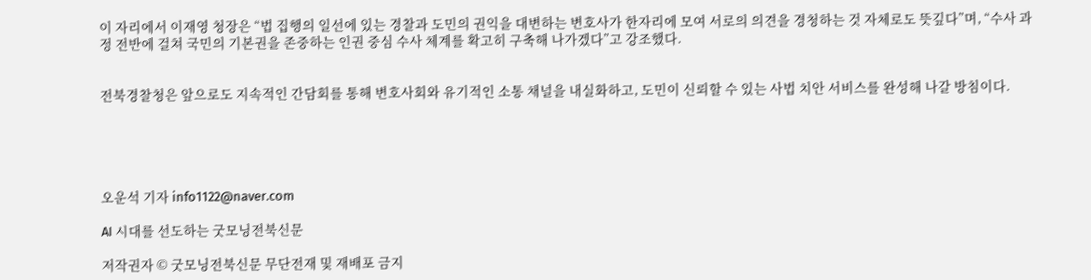이 자리에서 이재영 청장은 “법 집행의 일선에 있는 경찰과 도민의 권익을 대변하는 변호사가 한자리에 모여 서로의 의견을 경청하는 것 자체로도 뜻깊다”며, “수사 과정 전반에 걸쳐 국민의 기본권을 존중하는 인권 중심 수사 체계를 확고히 구축해 나가겠다”고 강조했다.


전북경찰청은 앞으로도 지속적인 간담회를 통해 변호사회와 유기적인 소통 채널을 내실화하고, 도민이 신뢰할 수 있는 사법 치안 서비스를 완성해 나갈 방침이다.





오운석 기자 info1122@naver.com

AI 시대를 선도하는 굿모닝전북신문

저작권자 © 굿모닝전북신문 무단전재 및 재배포 금지